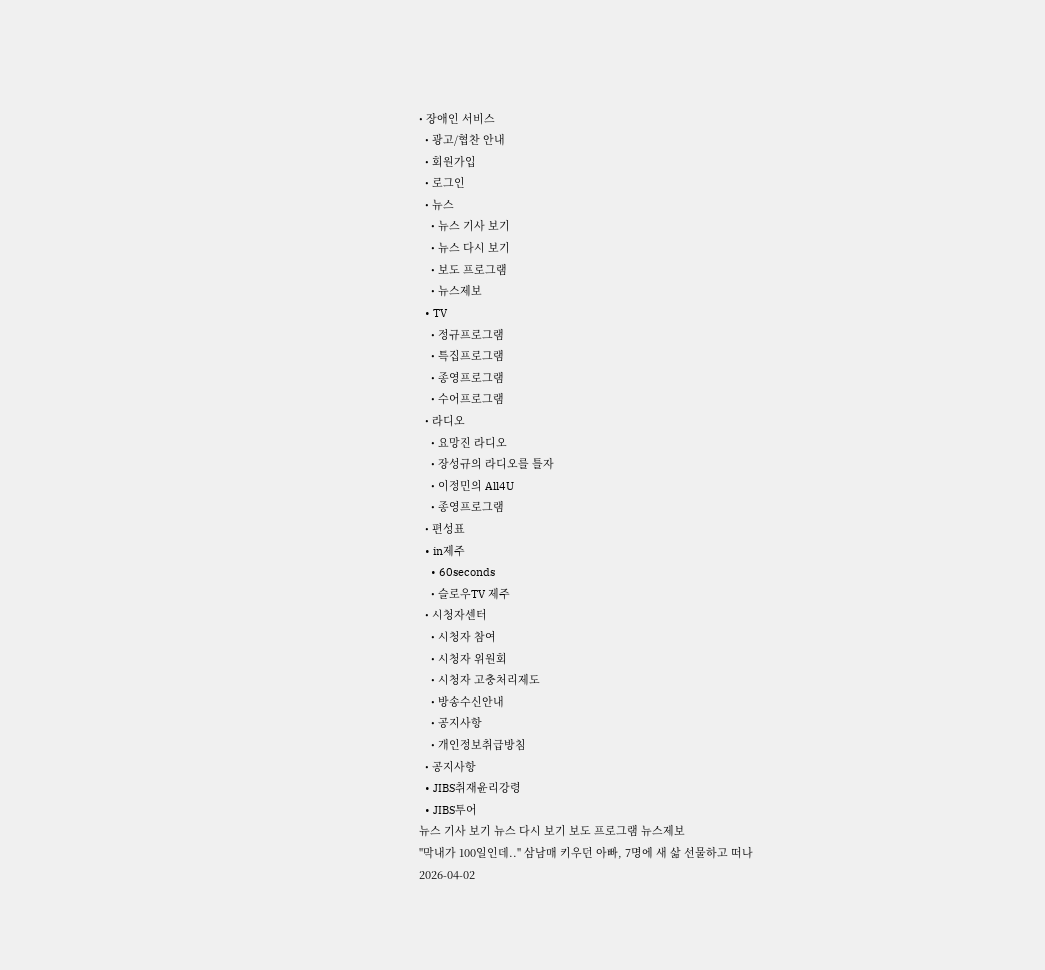• 장애인 서비스
  • 광고/협찬 안내
  • 회원가입
  • 로그인
  • 뉴스
    • 뉴스 기사 보기
    • 뉴스 다시 보기
    • 보도 프로그램
    • 뉴스제보
  • TV
    • 정규프로그램
    • 특집프로그램
    • 종영프로그램
    • 수어프로그램
  • 라디오
    • 요망진 라디오
    • 장성규의 라디오를 틀자
    • 이정민의 All4U
    • 종영프로그램
  • 편성표
  • in제주
    • 60seconds
    • 슬로우TV 제주
  • 시청자센터
    • 시청자 참여
    • 시청자 위원회
    • 시청자 고충처리제도
    • 방송수신안내
    • 공지사항
    • 개인정보취급방침
  • 공지사항
  • JIBS취재윤리강령
  • JIBS투어
뉴스 기사 보기 뉴스 다시 보기 보도 프로그램 뉴스제보
"막내가 100일인데.." 삼남매 키우던 아빠, 7명에 새 삶 선물하고 떠나
2026-04-02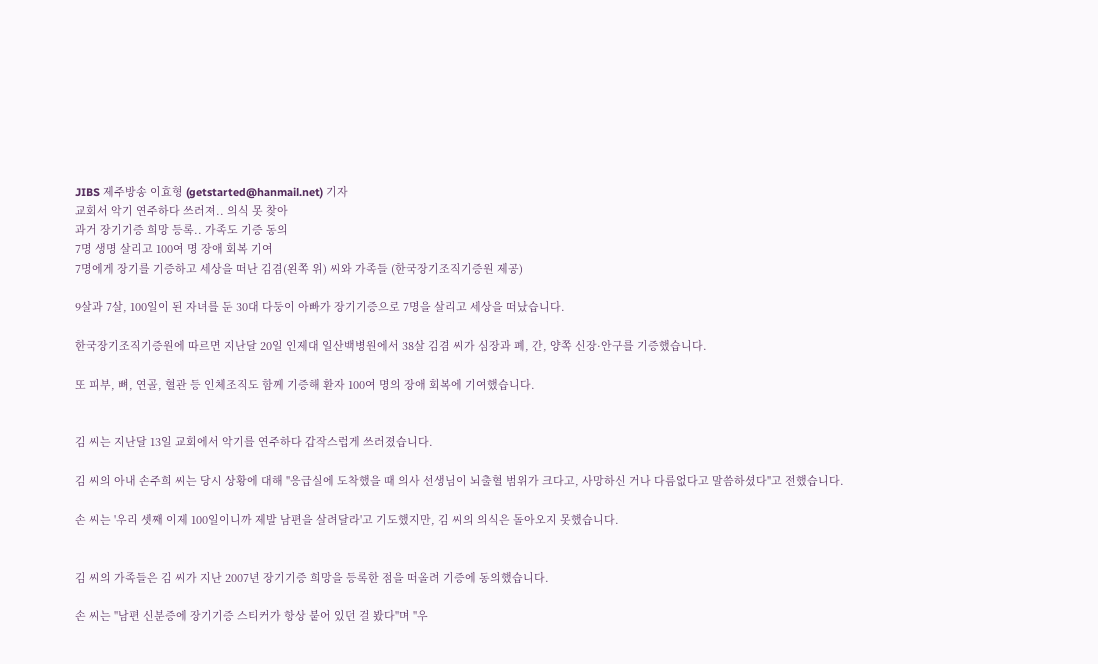JIBS 제주방송 이효형 (getstarted@hanmail.net) 기자
교회서 악기 연주하다 쓰러져.. 의식 못 찾아
과거 장기기증 희망 등록.. 가족도 기증 동의
7명 생명 살리고 100여 명 장애 회복 기여
7명에게 장기를 기증하고 세상을 떠난 김겸(왼쪽 위) 씨와 가족들 (한국장기조직기증원 제공)

9살과 7살, 100일이 된 자녀를 둔 30대 다둥이 아빠가 장기기증으로 7명을 살리고 세상을 떠났습니다.

한국장기조직기증원에 따르면 지난달 20일 인제대 일산백병원에서 38살 김겸 씨가 심장과 폐, 간, 양쪽 신장·안구를 기증했습니다.

또 피부, 뼈, 연골, 혈관 등 인체조직도 함께 기증해 환자 100여 명의 장애 회복에 기여했습니다.


김 씨는 지난달 13일 교회에서 악기를 연주하다 갑작스럽게 쓰러졌습니다.

김 씨의 아내 손주희 씨는 당시 상황에 대해 "응급실에 도착했을 때 의사 선생님이 뇌출혈 범위가 크다고, 사망하신 거나 다름없다고 말씀하셨다"고 전했습니다.

손 씨는 '우리 셋째 이제 100일이니까 제발 남편을 살려달라'고 기도했지만, 김 씨의 의식은 돌아오지 못했습니다.


김 씨의 가족들은 김 씨가 지난 2007년 장기기증 희망을 등록한 점을 떠올려 기증에 동의했습니다.

손 씨는 "남편 신분증에 장기기증 스티커가 항상 붙어 있던 걸 봤다"며 "우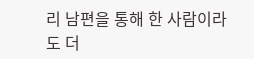리 남편을 통해 한 사람이라도 더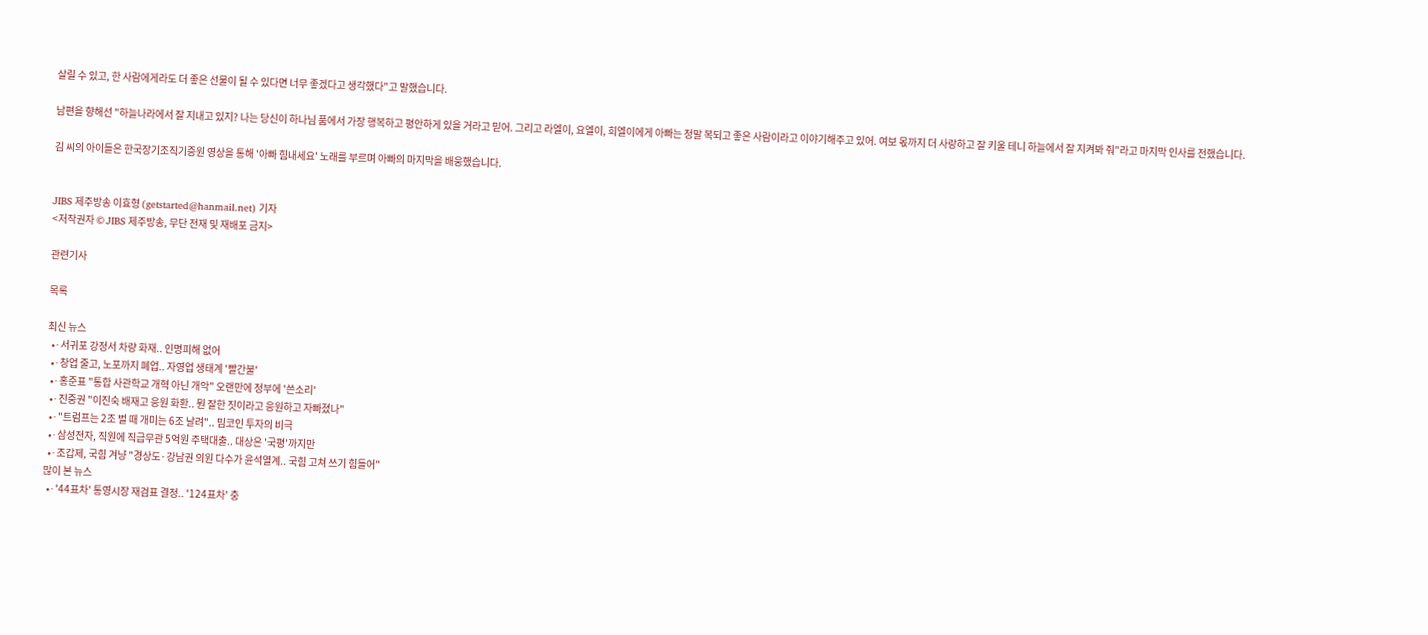살릴 수 있고, 한 사람에게라도 더 좋은 선물이 될 수 있다면 너무 좋겠다고 생각했다"고 말했습니다.

남편을 향해선 "하늘나라에서 잘 지내고 있지? 나는 당신이 하나님 품에서 가장 행복하고 평안하게 있을 거라고 믿어. 그리고 라엘이, 요엘이, 희엘이에게 아빠는 정말 복되고 좋은 사람이라고 이야기해주고 있어. 여보 몫까지 더 사랑하고 잘 키울 테니 하늘에서 잘 지켜봐 줘"라고 마지막 인사를 전했습니다.

김 씨의 아이들은 한국장기조직기증원 영상을 통해 '아빠 힘내세요' 노래를 부르며 아빠의 마지막을 배웅했습니다.


JIBS 제주방송 이효형 (getstarted@hanmail.net) 기자
<저작권자 © JIBS 제주방송, 무단 전재 및 재배포 금지>

관련기사

목록

최신 뉴스
  • ∙ 서귀포 강정서 차량 화재.. 인명피해 없어
  • ∙ 창업 줄고, 노포까지 폐업.. 자영업 생태계 '빨간불'
  • ∙ 홍준표 "통합 사관학교 개혁 아닌 개악" 오랜만에 정부에 '쓴소리'
  • ∙ 진중권 "이진숙 배재고 응원 화환.. 뭔 잘한 짓이라고 응원하고 자빠졌나"
  • ∙ "트럼프는 2조 벌 때 개미는 6조 날려".. 밈코인 투자의 비극
  • ∙ 삼성전자, 직원에 직급무관 5억원 주택대출.. 대상은 '국평'까지만
  • ∙ 조갑제, 국힘 겨냥 "경상도·강남권 의원 다수가 윤석열계.. 국힘 고쳐 쓰기 힘들어"
많이 본 뉴스
  • ∙ '44표차' 통영시장 재검표 결정.. '124표차' 충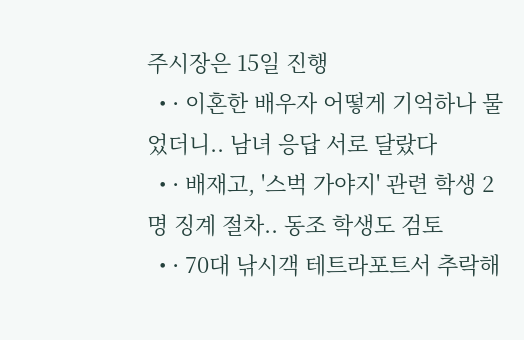주시장은 15일 진행
  • ∙ 이혼한 배우자 어떻게 기억하나 물었더니.. 남녀 응답 서로 달랐다
  • ∙ 배재고, '스벅 가야지' 관련 학생 2명 징계 절차.. 동조 학생도 검토
  • ∙ 70대 낚시객 테트라포트서 추락해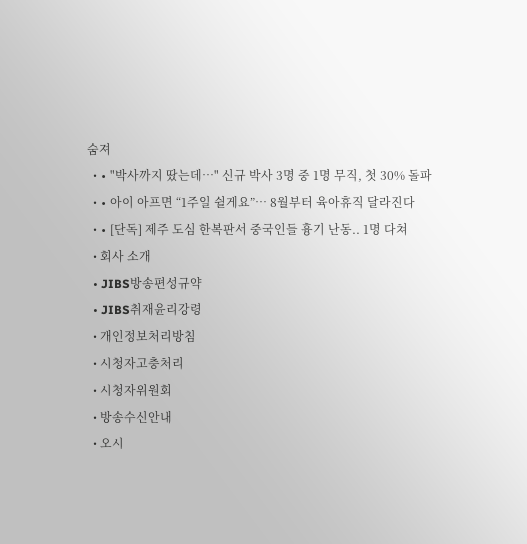숨져
  • ∙ "박사까지 땄는데…" 신규 박사 3명 중 1명 무직, 첫 30% 돌파
  • ∙ 아이 아프면 “1주일 쉴게요”… 8월부터 육아휴직 달라진다
  • ∙ [단독] 제주 도심 한복판서 중국인들 흉기 난동.. 1명 다쳐
  • 회사 소개
  • JIBS방송편성규약
  • JIBS취재윤리강령
  • 개인정보처리방침
  • 시청자고충처리
  • 시청자위원회
  • 방송수신안내
  • 오시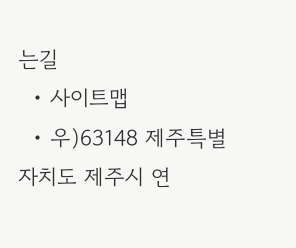는길
  • 사이트맵
  • 우)63148 제주특별자치도 제주시 연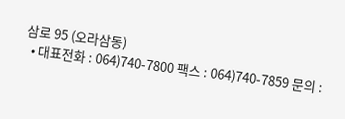삼로 95 (오라삼동)
  • 대표전화 : 064)740-7800 팩스 : 064)740-7859 문의 :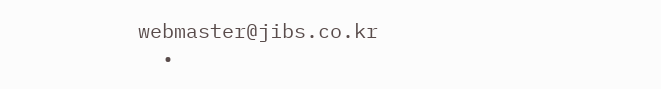webmaster@jibs.co.kr
  •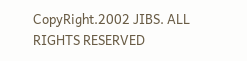CopyRight.2002 JIBS. ALL RIGHTS RESERVED